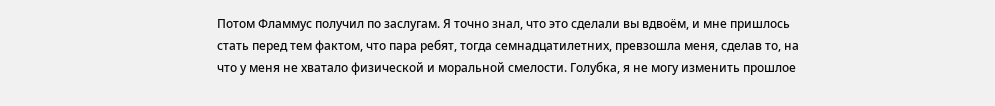Потом Фламмус получил по заслугам. Я точно знал, что это сделали вы вдвоём, и мне пришлось стать перед тем фактом, что пара ребят, тогда семнадцатилетних, превзошла меня, сделав то, на что у меня не хватало физической и моральной смелости. Голубка, я не могу изменить прошлое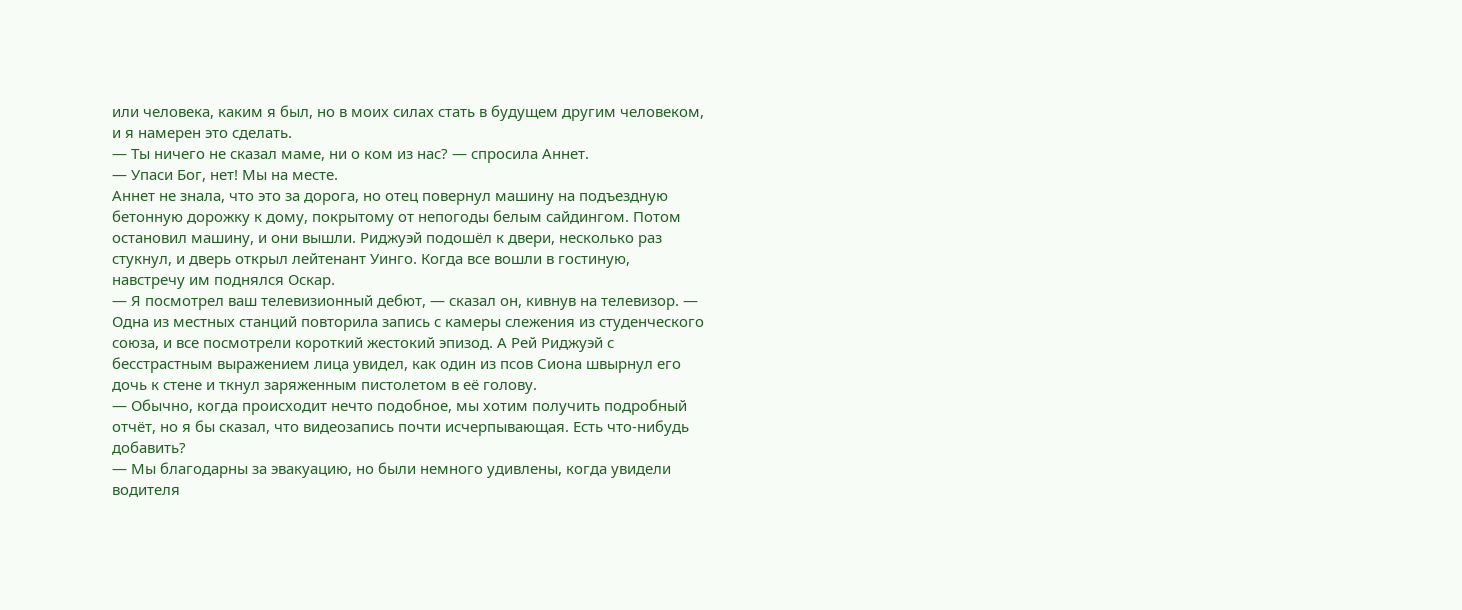или человека, каким я был, но в моих силах стать в будущем другим человеком, и я намерен это сделать.
— Ты ничего не сказал маме, ни о ком из нас? — спросила Аннет.
— Упаси Бог, нет! Мы на месте.
Аннет не знала, что это за дорога, но отец повернул машину на подъездную бетонную дорожку к дому, покрытому от непогоды белым сайдингом. Потом остановил машину, и они вышли. Риджуэй подошёл к двери, несколько раз стукнул, и дверь открыл лейтенант Уинго. Когда все вошли в гостиную, навстречу им поднялся Оскар.
— Я посмотрел ваш телевизионный дебют, — сказал он, кивнув на телевизор. — Одна из местных станций повторила запись с камеры слежения из студенческого союза, и все посмотрели короткий жестокий эпизод. А Рей Риджуэй с бесстрастным выражением лица увидел, как один из псов Сиона швырнул его дочь к стене и ткнул заряженным пистолетом в её голову.
— Обычно, когда происходит нечто подобное, мы хотим получить подробный отчёт, но я бы сказал, что видеозапись почти исчерпывающая. Есть что-нибудь добавить?
— Мы благодарны за эвакуацию, но были немного удивлены, когда увидели водителя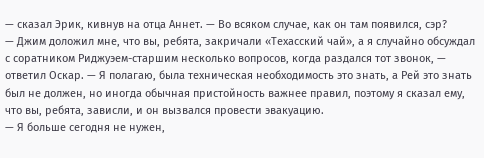— сказал Эрик, кивнув на отца Аннет. — Во всяком случае, как он там появился, сэр?
— Джим доложил мне, что вы, ребята, закричали «Техасский чай», а я случайно обсуждал с соратником Риджуэем-старшим несколько вопросов, когда раздался тот звонок, — ответил Оскар. — Я полагаю, была техническая необходимость это знать, а Рей это знать был не должен, но иногда обычная пристойность важнее правил, поэтому я сказал ему, что вы, ребята, зависли, и он вызвался провести эвакуацию.
— Я больше сегодня не нужен,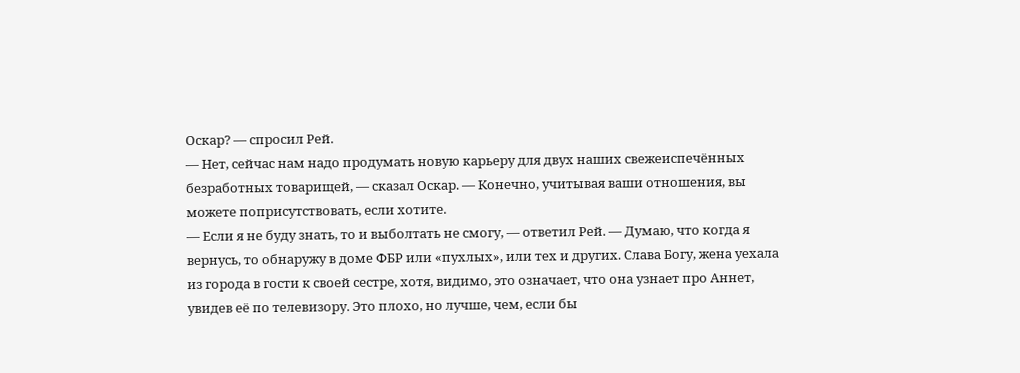Оскар? — спросил Рей.
— Нет, сейчас нам надо продумать новую карьеру для двух наших свежеиспечённых безработных товарищей, — сказал Оскар. — Конечно, учитывая ваши отношения, вы можете поприсутствовать, если хотите.
— Если я не буду знать, то и выболтать не смогу, — ответил Рей. — Думаю, что когда я вернусь, то обнаружу в доме ФБР или «пухлых», или тех и других. Слава Богу, жена уехала из города в гости к своей сестре, хотя, видимо, это означает, что она узнает про Аннет, увидев её по телевизору. Это плохо, но лучше, чем, если бы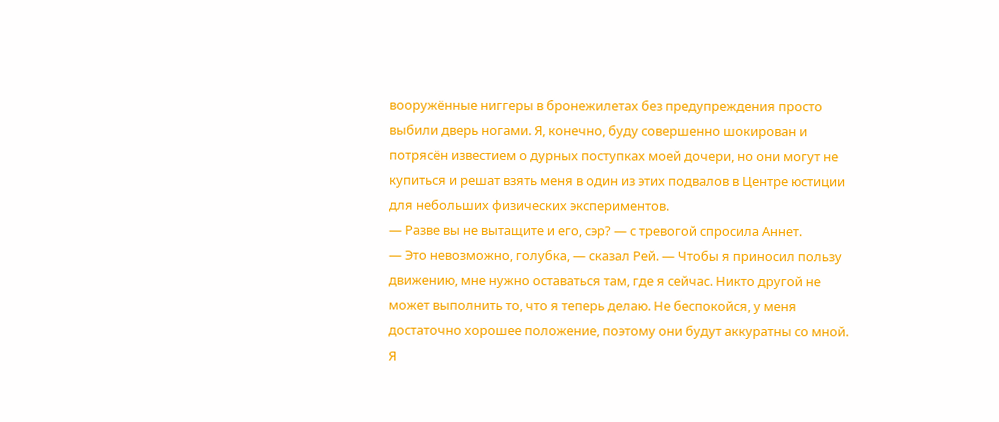вооружённые ниггеры в бронежилетах без предупреждения просто выбили дверь ногами. Я, конечно, буду совершенно шокирован и потрясён известием о дурных поступках моей дочери, но они могут не купиться и решат взять меня в один из этих подвалов в Центре юстиции для небольших физических экспериментов.
— Разве вы не вытащите и его, сэр? — с тревогой спросила Аннет.
— Это невозможно, голубка, — сказал Рей. — Чтобы я приносил пользу движению, мне нужно оставаться там, где я сейчас. Никто другой не может выполнить то, что я теперь делаю. Не беспокойся, у меня достаточно хорошее положение, поэтому они будут аккуратны со мной. Я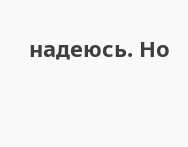надеюсь. Но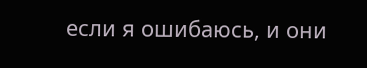если я ошибаюсь, и они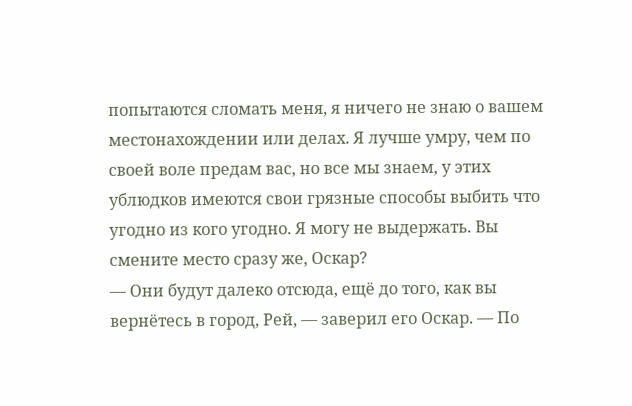попытаются сломать меня, я ничего не знаю о вашем местонахождении или делах. Я лучше умру, чем по своей воле предам вас, но все мы знаем, у этих ублюдков имеются свои грязные способы выбить что угодно из кого угодно. Я могу не выдержать. Вы смените место сразу же, Оскар?
— Они будут далеко отсюда, ещё до того, как вы вернётесь в город, Рей, — заверил его Оскар. — По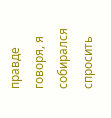правде говоря, я собирался спросить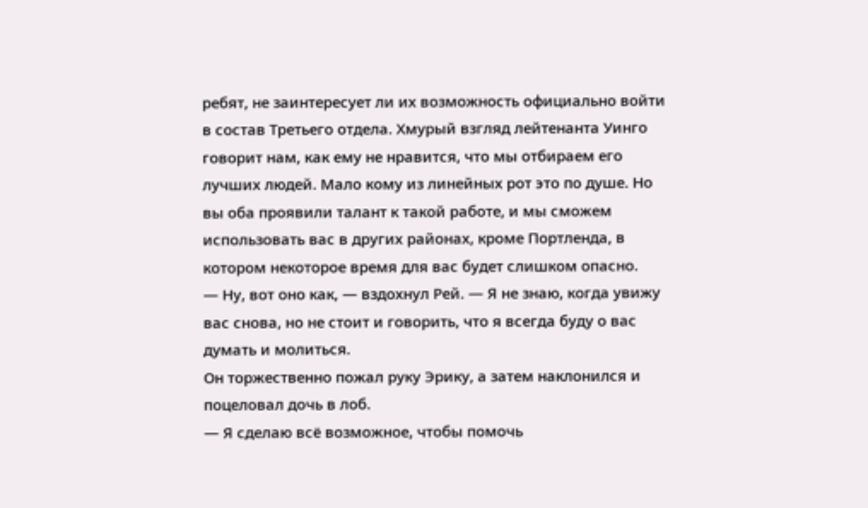ребят, не заинтересует ли их возможность официально войти в состав Третьего отдела. Хмурый взгляд лейтенанта Уинго говорит нам, как ему не нравится, что мы отбираем его лучших людей. Мало кому из линейных рот это по душе. Но вы оба проявили талант к такой работе, и мы сможем использовать вас в других районах, кроме Портленда, в котором некоторое время для вас будет слишком опасно.
— Ну, вот оно как, — вздохнул Рей. — Я не знаю, когда увижу вас снова, но не стоит и говорить, что я всегда буду о вас думать и молиться.
Он торжественно пожал руку Эрику, а затем наклонился и поцеловал дочь в лоб.
— Я сделаю всё возможное, чтобы помочь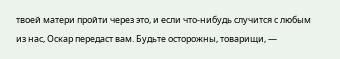твоей матери пройти через это, и если что-нибудь случится с любым из нас, Оскар передаст вам. Будьте осторожны, товарищи, —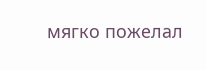мягко пожелал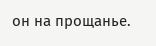он на прощанье.